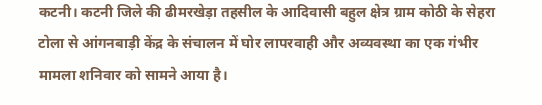कटनी। कटनी जिले की ढीमरखेड़ा तहसील के आदिवासी बहुल क्षेत्र ग्राम कोठी के सेहरा टोला से आंगनबाड़ी केंद्र के संचालन में घोर लापरवाही और अव्यवस्था का एक गंभीर मामला शनिवार को सामने आया है।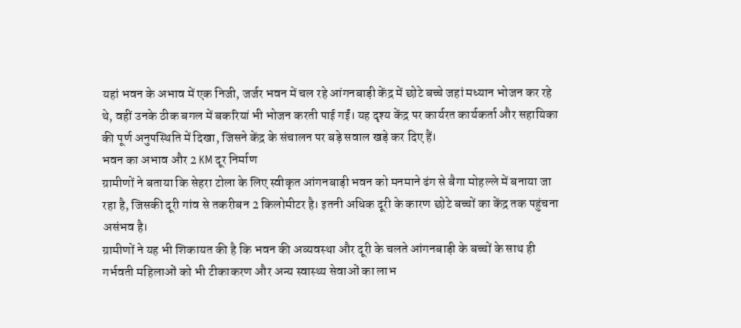यहां भवन के अभाव में एक निजी, जर्जर भवन में चल रहे आंगनबाड़ी केंद्र में छोटे बच्चे जहां मध्यान भोजन कर रहे थे, वहीं उनके ठीक बगल में बकरियां भी भोजन करती पाई गईं। यह दृश्य केंद्र पर कार्यरत कार्यकर्ता और सहायिका की पूर्ण अनुपस्थिति में दिखा, जिसने केंद्र के संचालन पर बड़े सवाल खड़े कर दिए हैं।
भवन का अभाव और 2 KM दूर निर्माण
ग्रामीणों ने बताया कि सेहरा टोला के लिए स्वीकृत आंगनबाड़ी भवन को मनमाने ढंग से बैगा मोहल्ले में बनाया जा रहा है, जिसकी दूरी गांव से तकरीबन 2 किलोमीटर है। इतनी अधिक दूरी के कारण छोटे बच्चों का केंद्र तक पहुंचना असंभव है।
ग्रामीणों ने यह भी शिकायत की है कि भवन की अव्यवस्था और दूरी के चलते आंगनबाड़ी के बच्चों के साथ ही गर्भवती महिलाओं को भी टीकाकरण और अन्य स्वास्थ्य सेवाओं का लाभ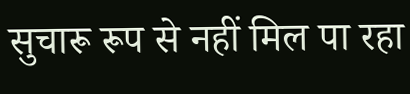सुचारू रूप से नहीं मिल पा रहा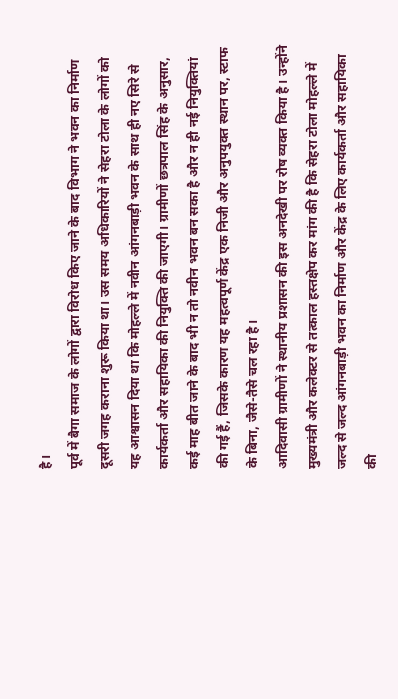है।
पूर्व में बैगा समाज के लोगों द्वारा विरोध किए जाने के बाद विभाग ने भवन का निर्माण दूसरी जगह कराना शुरू किया था। उस समय अधिकारियों ने सेहरा टोला के लोगों को यह आश्वासन दिया था कि मोहल्ले में नवीन आंगनबाड़ी भवन के साथ ही नए सिरे से कार्यकर्ता और सहायिका की नियुक्ति की जाएगी। ग्रामीणों छत्रपाल सिंह के अनुसार, कई माह बीत जाने के बाद भी न तो नवीन भवन बन सका है और न ही नई नियुक्तियां की गई हैं, जिसके कारण यह महत्वपूर्ण केंद्र एक निजी और अनुपयुक्त स्थान पर, स्टाफ के बिना, जैसे-तैसे चल रहा है।
आदिवासी ग्रामीणों ने स्थानीय प्रशासन की इस अनदेखी पर रोष व्यक्त किया है। उन्होंने मुख्यमंत्री और कलेक्टर से तत्काल हस्तक्षेप कर मांग की है कि सेहरा टोला मोहल्ले में जल्द से जल्द आंगनबाड़ी भवन का निर्माण और केंद्र के लिए कार्यकर्ता और सहायिका की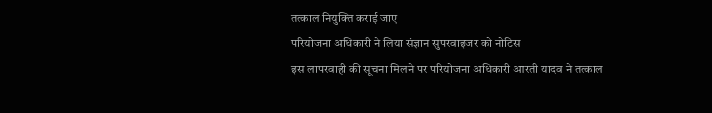तत्काल नियुक्ति कराई जाए
परियोजना अधिकारी ने लिया संज्ञान सुपरवाइजर को नोटिस
इस लापरवाही की सूचना मिलने पर परियोजना अधिकारी आरती यादव ने तत्काल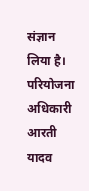संज्ञान लिया है।
परियोजना अधिकारी आरती यादव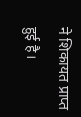ने शिकायत प्राप्त हुई है।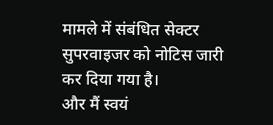मामले में संबंधित सेक्टर सुपरवाइजर को नोटिस जारी कर दिया गया है।
और मैं स्वयं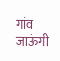गांव जाऊंगी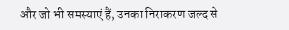और जो भी समस्याएं हैं, उनका निराकरण जल्द से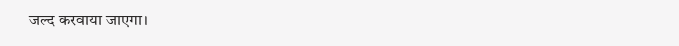जल्द करवाया जाएगा।